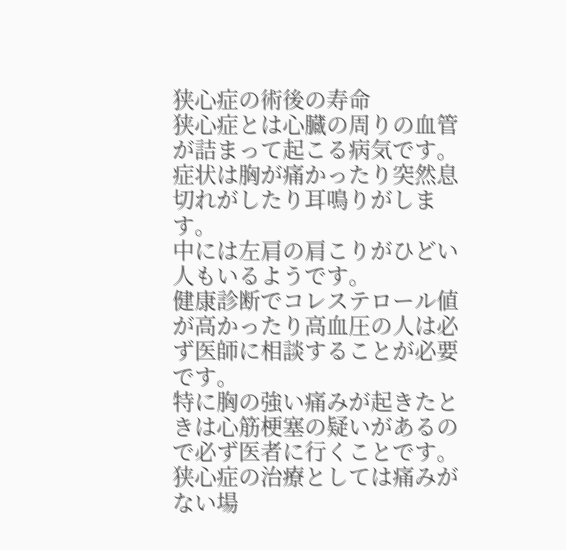狭心症の術後の寿命
狭心症とは心臓の周りの血管が詰まって起こる病気です。
症状は胸が痛かったり突然息切れがしたり耳鳴りがします。
中には左肩の肩こりがひどい人もいるようです。
健康診断でコレステロール値が高かったり高血圧の人は必ず医師に相談することが必要です。
特に胸の強い痛みが起きたときは心筋梗塞の疑いがあるので必ず医者に行くことです。
狭心症の治療としては痛みがない場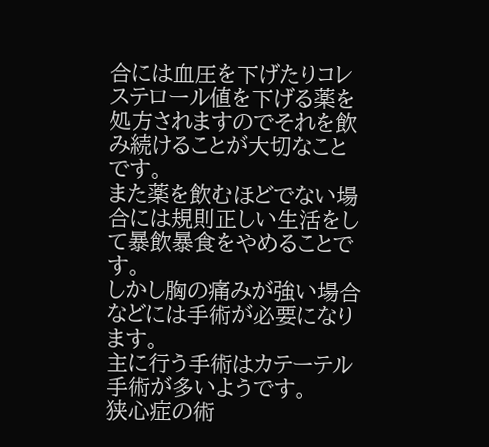合には血圧を下げたりコレステロール値を下げる薬を処方されますのでそれを飲み続けることが大切なことです。
また薬を飲むほどでない場合には規則正しい生活をして暴飲暴食をやめることです。
しかし胸の痛みが強い場合などには手術が必要になります。
主に行う手術はカテーテル手術が多いようです。
狭心症の術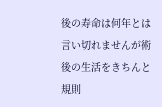後の寿命は何年とは言い切れませんが術後の生活をきちんと規則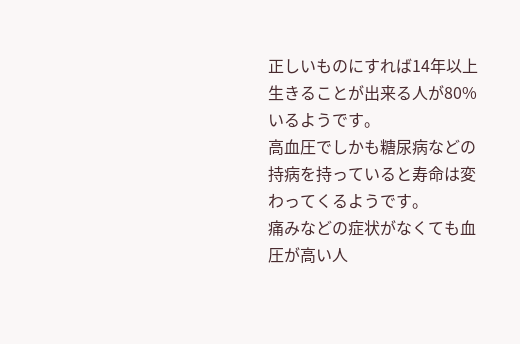正しいものにすれば14年以上生きることが出来る人が80%いるようです。
高血圧でしかも糖尿病などの持病を持っていると寿命は変わってくるようです。
痛みなどの症状がなくても血圧が高い人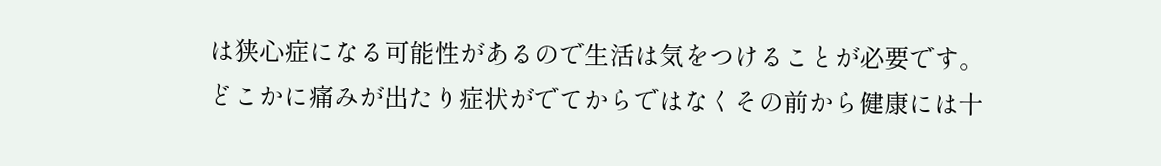は狭心症になる可能性があるので生活は気をつけることが必要です。
どこかに痛みが出たり症状がでてからではなくその前から健康には十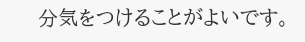分気をつけることがよいです。